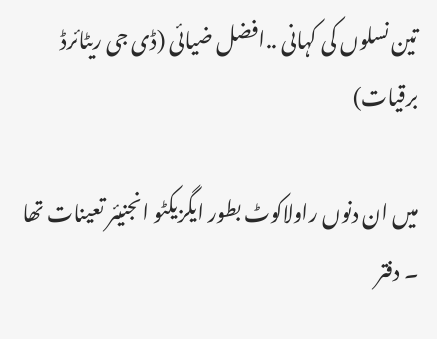تین نسلوں کی کہانی ..افضل ضیائی (ڈی جی ریٹائرڈ برقیات)

میں ان دنوں راولاکوٹ بطور ایگزیکٹو انجنیئر تعینات تھا ۔ دفتر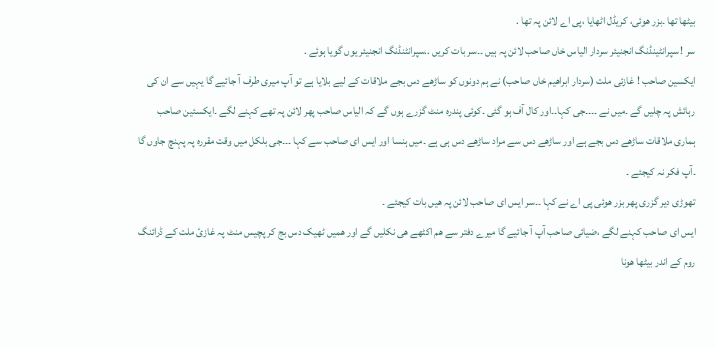بیٹھا تھا ۔بزر ھوئی، کریڈل اٹھایا ،پی اے لائن پہ تھا .
سر ! سپرانٹینڈنگ انجنیئر سردار الیاس خاں صاحب لائن پہ ہیں ۔۔سر بات کریں ..سپرانٹنڈنگ انجنیئر یوں گویا ہوئے .
ایکسین صاحب ! غازئی ملت (سردار ابراھیم خاں صاحب) نے ہم دونوں کو ساڑھے دس بجے ملاقات کے لیے بلایا ہے تو آپ میری طرف آ جائیے گا یہیں سے ان کی رہائش پہ چلیں گے ۔میں نے ۔۔۔۔جی کہا۔۔اور کال آف ہو گئی ۔کوئی پندرہ منٹ گزرے ہوں گے کہ الیاس صاحب پھر لائن پہ تھے کہنے لگے ۔ایکسئین صاحب ہماری ملاقات ساڑھے دس بجے ہے اور ساڑھے دس سے مراد ساڑھے دس ہی ہے ۔میں ہنسا اور ایس ای صاحب سے کہا ۔۔۔جی بلکل میں وقت مقررہ پہ پہنچ جاوں گا ۔آپ فکر نہ کیجئے ۔
تھوڑی دیر گزری پھر بزر ھوئی پی اے نے کہا ۔۔سر ایس ای صاحب لائن پہ ھیں بات کیجئے ۔
ایس ای صاحب کہنے لگے ،ضیائی صاحب آپ آ جائیے گا میرے دفتر سے ھم اکٹھے ھی نکلیں گے اور ھمیں ٹھیک دس بج کر پچیس منٹ پہ غازئ ملت کے ڈرائنگ روم کے اندر بیٹھا ھونا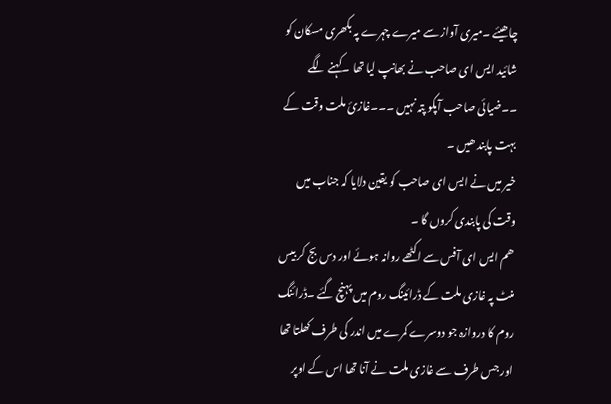چاھیئے ۔میری آواز سے میرے چہرے پہ بکھری مسکان کو شائید ایس ای صاحب نے بھانپ لیا تھا ۔کہنے لگے ۔۔ضیائی صاحب آپکو پتہ نہیں ۔۔۔غازئ ملت وقت کے بہت پابند ھیں ۔
خیر میں نے ایس ای صاحب کو یقین دلایا کہ جناب میں وقت کی پابندی کروں گا ۔
ھم ایس ای آفس سے اکٹھے روانہ ہوئے اور دس بج کر بیس منٹ پہ غازی ملت کے ڈرائینگ روم میں پہنچ گئے ۔ڈرائنگ روم کا دروازہ جو دوسرے کمرے میں اندر کی طرف کھلتا تھا اور جس طرف سے غازی ملت نے آنا تھا اس کے اوپر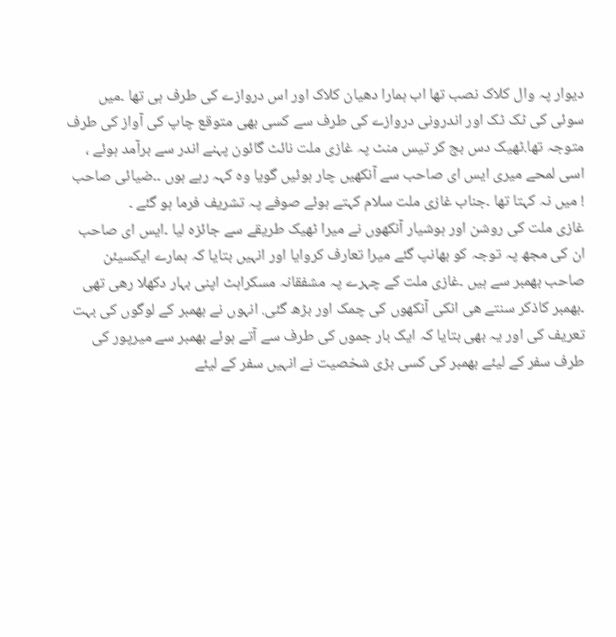دیوار پہ وال کلاک نصب تھا اب ہمارا دھیان کلاک اور اس دروازے کی طرف ہی تھا ۔میں سوئی کی ٹک ٹک اور اندرونی دروازے کی طرف سے کسی بھی متوقع چاپ کی آواز کی طرف متوجہ تھا.ٹھیک دس بج کر تیس منٹ پہ غازی ملت نائٹ گائون پہنے اندر سے برآمد ہوئے ، اسی لمحے میری ایس ای صاحب سے آنکھیں چار ہوئیں گویا وہ کہہ رہے ہوں ۔۔ضیائی صاحب ! میں نہ کہتا تھا ۔جناب غازی ملت سلام کہتے ہوئے صوفے پہ تشریف فرما ہو گئے ۔
غازی ملت کی روشن اور ہوشیار آنکھوں نے میرا ٹھیک طریقے سے جائزہ لیا ۔ایس ای صاحب ان کی مجھ پہ توجہ کو بھانپ گئے میرا تعارف کروایا اور انہیں بتایا کہ ہمارے ایکسیئن صاحب بھمبر سے ہیں ۔غازی ملت کے چہرے پہ مشفقانہ مسکراہٹ اپنی بہار دکھلا رھی تھی ۔بھمبر کاذکر سنتے ھی انکی آنکھوں کی چمک اور بڑھ گئی. انہوں نے بھمبر کے لوگوں کی بہت تعریف کی اور یہ بھی بتایا کہ ایک بار جموں کی طرف سے آتے ہوئے بھمبر سے میرپور کی طرف سفر کے لیئے بھمبر کی کسی بڑی شخصیت نے انہیں سفر کے لیئے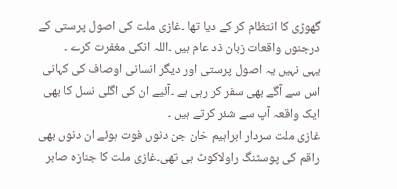گھوڑی کا انتظام کر کے دیا تھا ۔غازی ملت کی اصول پرستی کے درجنوں واقعات زبان ذد عام ہیں ۔اللہ انکی مغفرت کرے ۔
یہی نہیں یہ اصول پرستی اور دیگر انسانی اوصاف کی کہانی اس سے آگے بھی سفر کر رہی ہے ۔آئیے ان کی اگلی نسل کا بھی ایک واقعہ آپ سے شئر کرتے ہیں ۔
غازی ملت سردار ابراہیم خان جن دنوں فوت ہوئے ان دنوں بھی راقم کی پوسٹنگ راولاکوٹ ہی تھی۔غازی ملت کا جنازہ صابر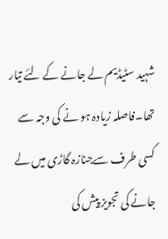شہید سٹیڈیم لے جانے کے لئے تیار تھا۔فاصلہ زیادہ ہو نے کی وجہ سے کسی طرف سےجنازہ گاڑی میں لے جانے کی تجویز پیش کی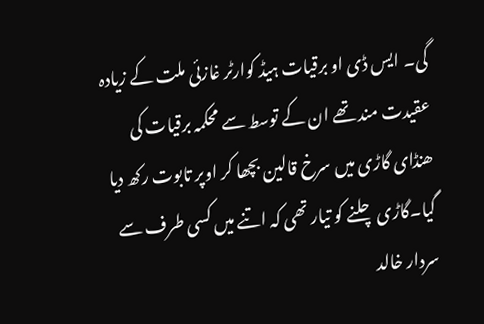گی۔ ایس ڈی او برقیات ہیڈ کوارٹر غازئی ملت کے زیادہ عقیدت مند تھے ان کے توسط سے محکمہ برقیات کی ھنڈای گاڑی میں سرخ قالین بچھا کر اوپر تابوت رکھ دیا گیا۔گاڑی چلنے کو تیار تھی کہ اتنے میں کسی طرف سے سردار خالد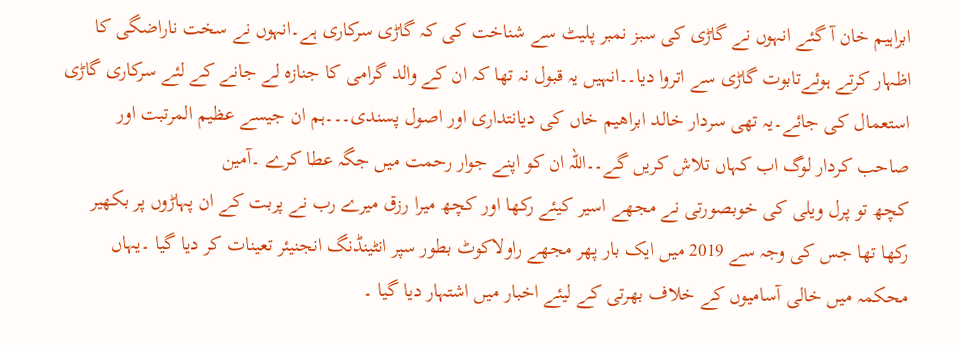ابراہیم خان آ گئے انہوں نے گاڑی کی سبز نمبر پلیٹ سے شناخت کی کہ گاڑی سرکاری ہے۔انہوں نے سخت ناراضگی کا اظہار کرتے ہوئےتابوت گاڑی سے اتروا دیا۔۔انہیں یہ قبول نہ تھا کہ ان کے والد گرامی کا جنازہ لے جانے کے لئے سرکاری گاڑی استعمال کی جائے۔یہ تھی سردار خالد ابراھیم خاں کی دیانتداری اور اصول پسندی۔۔۔ہم ان جیسے عظیم المرتبت اور صاحب کردار لوگ اب کہاں تلاش کریں گے۔۔اللہ ان کو اپنے جوار رحمت میں جگہ عطا کرے ۔آمین
کچھ تو پرل ویلی کی خوبصورتی نے مجھے اسیر کیئے رکھا اور کچھ میرا رزق میرے رب نے پربت کے ان پہاڑوں پر بکھیر رکھا تھا جس کی وجہ سے 2019 میں ایک بار پھر مجھے راولاکوٹ بطور سپر انٹینڈنگ انجنیئر تعینات کر دیا گیا ۔یہاں محکمہ میں خالی آسامیوں کے خلاف بھرتی کے لیئے اخبار میں اشتہار دیا گیا ۔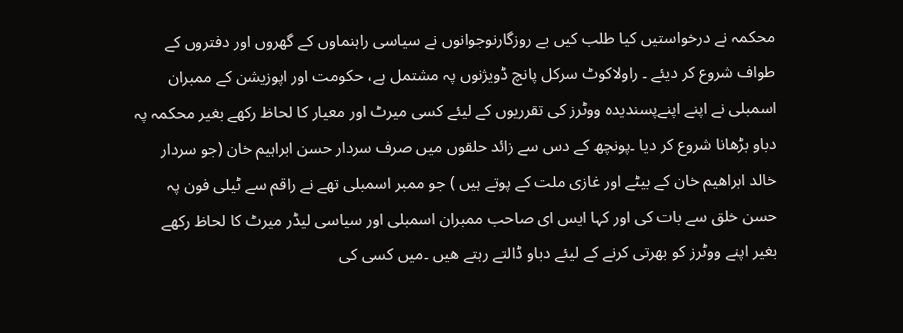محکمہ نے درخواستیں کیا طلب کیں بے روزگارنوجوانوں نے سیاسی راہنماوں کے گھروں اور دفتروں کے طواف شروع کر دیئے ۔ راولاکوٹ سرکل پانچ ڈویژنوں پہ مشتمل ہے، حکومت اور اپوزیشن کے ممبران اسمبلی نے اپنے اپنےپسندیدہ ووٹرز کی تقرریوں کے لیئے کسی میرٹ اور معیار کا لحاظ رکھے بغیر محکمہ پہ دباو بڑھانا شروع کر دیا ۔پونچھ کے دس سے زائد حلقوں میں صرف سردار حسن ابراہیم خان (جو سردار خالد ابراھیم خان کے بیٹے اور غازی ملت کے پوتے ہیں ) جو ممبر اسمبلی تھے نے راقم سے ٹیلی فون پہ حسن خلق سے بات کی اور کہا ایس ای صاحب ممبران اسمبلی اور سیاسی لیڈر میرٹ کا لحاظ رکھے بغیر اپنے ووٹرز کو بھرتی کرنے کے لیئے دباو ڈالتے رہتے ھیں ۔میں کسی کی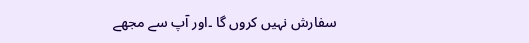سفارش نہیں کروں گا ۔اور آپ سے مجھے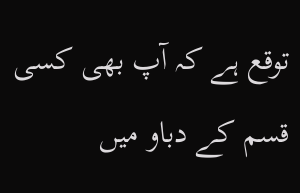توقع ہے کہ آپ بھی کسی قسم کے دباو میں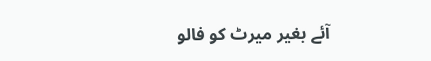آئے بغیر میرٹ کو فالو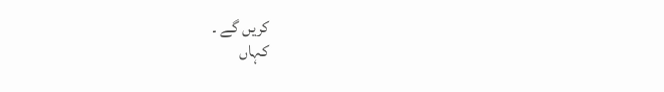کریں گے ۔
کہاں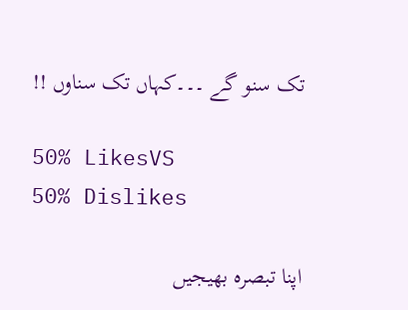تک سنو گے ۔۔۔کہاں تک سناوں !!

50% LikesVS
50% Dislikes

اپنا تبصرہ بھیجیں